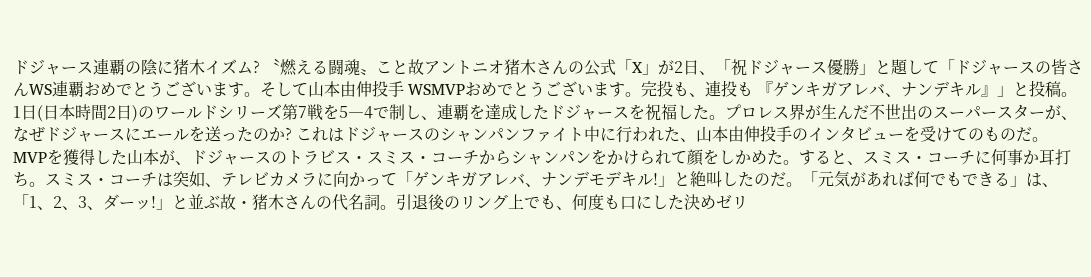ドジャース連覇の陰に猪木イズム? 〝燃える闘魂〟こと故アントニオ猪木さんの公式「X」が2日、「祝ドジャース優勝」と題して「ドジャースの皆さんWS連覇おめでとうございます。そして山本由伸投手 WSMVPおめでとうございます。完投も、連投も 『ゲンキガアレバ、ナンデキル』」と投稿。
1日(日本時間2日)のワールドシリーズ第7戦を5―4で制し、連覇を達成したドジャースを祝福した。プロレス界が生んだ不世出のスーパースターが、なぜドジャースにエールを送ったのか? これはドジャースのシャンパンファイト中に行われた、山本由伸投手のインタビューを受けてのものだ。
MVPを獲得した山本が、ドジャースのトラビス・スミス・コーチからシャンパンをかけられて顔をしかめた。すると、スミス・コーチに何事か耳打ち。スミス・コーチは突如、テレビカメラに向かって「ゲンキガアレバ、ナンデモデキル!」と絶叫したのだ。「元気があれば何でもできる」は、「1、2、3、ダーッ!」と並ぶ故・猪木さんの代名詞。引退後のリング上でも、何度も口にした決めゼリ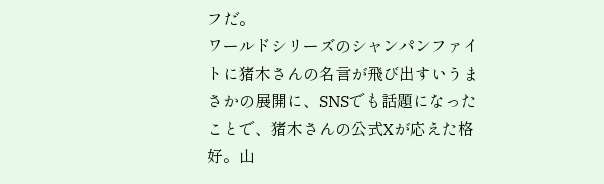フだ。
ワールドシリーズのシャンパンファイトに猪木さんの名言が飛び出すいうまさかの展開に、SNSでも話題になったことで、猪木さんの公式Xが応えた格好。山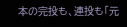本の完投も、連投も「元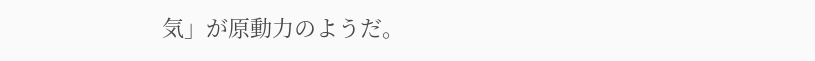気」が原動力のようだ。